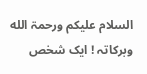السلام عليكم ورحمۃ الله وبركاتہ ! ایک شخص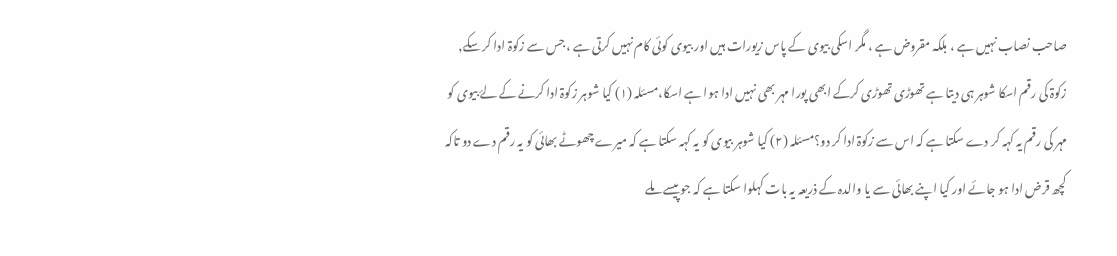صاحب نصاب نہیں ہے ، بلکہ مقروض ہے ، مگر اسکی بیوی کے پاس زیورات ہیں اور بیوی کوئی کام نہیں کرتی ہے ، جس سے زکوۃ ادا کر سکے, زکوۃ کی رقم اسکا شوہر ہی دیتا ہے تھوڑی تھوڑی کرکے ابھی پورا مہر بھی نہیں ادا ہوا ہے اسکا،مسئلہ (١) کیا شوہر زکوۃ ادا کرنے کے لۓ بیوی کو مہر کی رقم یہ کہہ کر دے سکتا ہے کہ اس سے زکوۃ ادا کر دو؟مسئلہ (٢) کیا شوہر بیوی کو یہ کہہ سکتا ہے کہ میرے چھوٹے بھائی کو یہ رقم دے دو تاکہ کچھ قرض ادا ہو جائے اور کیا اپنے بھائی سے یا والدہ کے ذریعہ یہ بات کہلوا سکتا ہے کہ جو پیسے ملے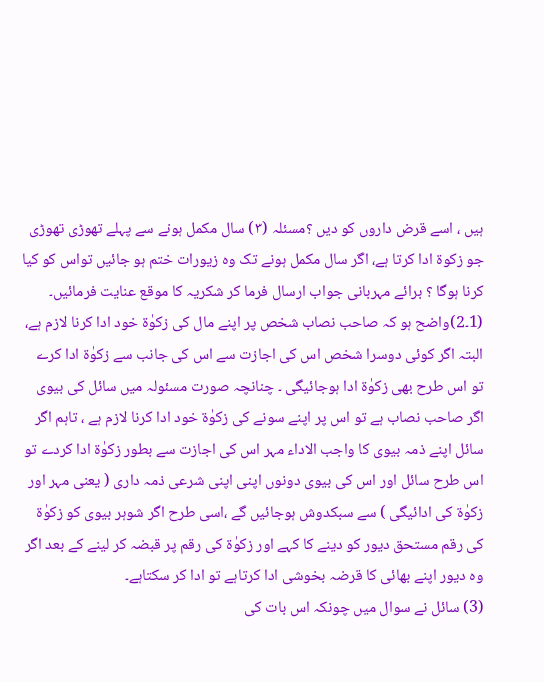ہیں ، اسے قرض داروں کو دیں ؟مسئلہ (٣) سال مکمل ہونے سے پہلے تھوڑی تھوڑی جو زکوۃ ادا کرتا ہے، اگر سال مکمل ہونے تک وہ زیورات ختم ہو جائیں تواس کو کیا کرنا ہوگا ؟ برائے مہربانی جواب ارسال فرما کر شکریہ کا موقع عنایت فرمائیں۔
(1۔2)واضح ہو کہ صاحب نصاب شخص پر اپنے مال کی زکوٰۃ خود ادا کرنا لازم ہے، البتہ اگر کوئی دوسرا شخص اس کی اجازت سے اس کی جانب سے زکوٰۃ ادا کرے تو اس طرح بھی زکوٰۃ ادا ہوجائیگی ۔ چنانچہ صورت مسئولہ میں سائل کی بیوی اگر صاحب نصاب ہے تو اس پر اپنے سونے کی زکوٰۃ خود ادا کرنا لازم ہے ، تاہم اگر سائل اپنے ذمہ بیوی کا واجب الاداء مہر اس کی اجازت سے بطور زکوٰۃ ادا کردے تو اس طرح سائل اور اس کی بیوی دونوں اپنی اپنی شرعی ذمہ داری ( یعنی مہر اور زکوٰۃ کی ادائیگی ) سے سبکدوش ہوجائیں گے ،اسی طرح اگر شوہر بیوی کو زکوٰۃ کی رقم مستحق دیور کو دینے کا کہے اور زکوٰۃ کی رقم پر قبضہ کر لینے کے بعد اگر وہ دیور اپنے بھائی کا قرضہ بخوشی ادا کرتاہے تو ادا کر سکتاہے۔
(3) سائل نے سوال میں چونکہ اس بات کی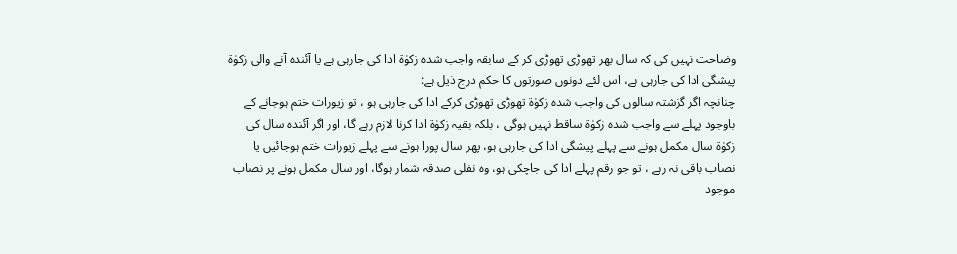وضاحت نہیں کی کہ سال بھر تھوڑی تھوڑی کر کے سابقہ واجب شدہ زکوٰۃ ادا کی جارہی ہے یا آئندہ آنے والی زکوٰۃ پیشگی ادا کی جارہی ہے، اس لئے دونوں صورتوں کا حکم درج ذیل ہے:
چنانچہ اگر گزشتہ سالوں کی واجب شدہ زکوٰۃ تھوڑی تھوڑی کرکے ادا کی جارہی ہو ، تو زیورات ختم ہوجانے کے باوجود پہلے سے واجب شدہ زکوٰۃ ساقط نہیں ہوگی ، بلکہ بقیہ زکوٰۃ ادا کرنا لازم رہے گا، اور اگر آئندہ سال کی زکوٰۃ سال مکمل ہونے سے پہلے پیشگی ادا کی جارہی ہو، پھر سال پورا ہونے سے پہلے زیورات ختم ہوجائیں یا نصاب باقی نہ رہے ، تو جو رقم پہلے ادا کی جاچکی ہو، وہ نفلی صدقہ شمار ہوگا، اور سال مکمل ہونے پر نصاب موجود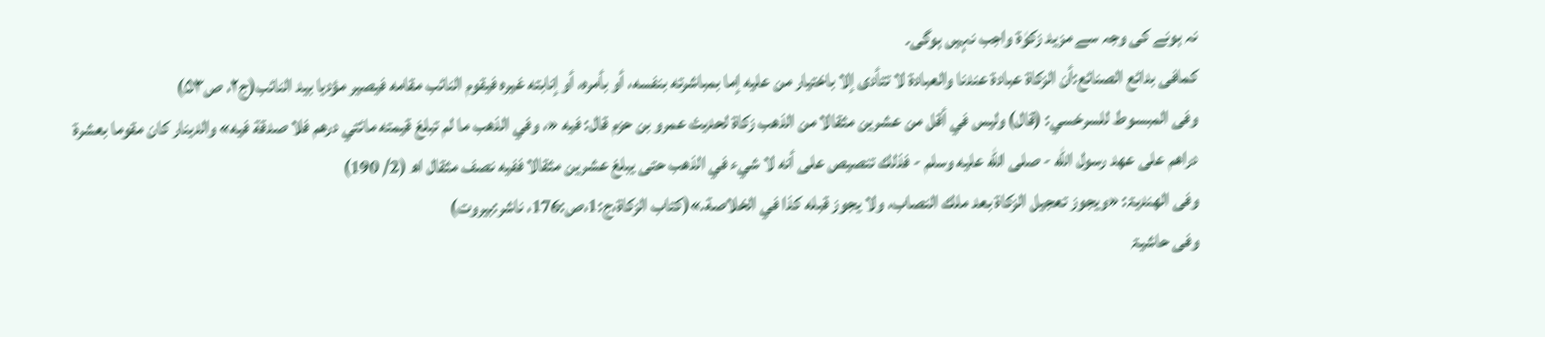نہ ہونے کی وجہ سے مزید زکوٰۃ واجب نہیں ہوگی۔
کمافی بدائع الصنائع:أن الزكاة عبادة عندنا والعبادة لا تتأدى إلا باختيار من عليه إما بمباشرته بنفسه، أو بأمره، أو إنابته غيره فيقوم النائب مقامه فيصير مؤديا بيد النائب(ج۲، ص۵۳)
وفی المبسوط للسرخسي: (قال) وليس في أقل من عشرين مثقالا من الذهب زكاة لحديث عمرو بن حزم قال: فيه «، وفي الذهب ما لم تبلغ قيمته مائتي درهم فلا صدقة فيه» والدينار كان مقوما بعشرة دراهم على عهد رسول الله - صلى الله عليه وسلم - فذلك تنصيص على أنه لا شيء في الذهب حتى يبلغ عشرين مثقالا ففيه نصف مثقال اھ (2/ 190)
وفی الھندیۃ: «ويجوز تعجيل الزكاة بعد ملك النصاب، ولا يجوز قبله كذا في الخلاصة.»(کتاب الزکاۃ،ج:1،ص:176، ناشر:بیروت)
وفی حاشیۃ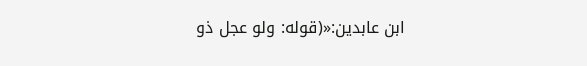ابن عابدین:«(قوله: ولو عجل ذو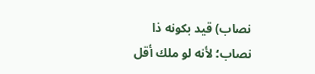نصاب) قيد بكونه ذا نصاب؛ لأنه لو ملك أقل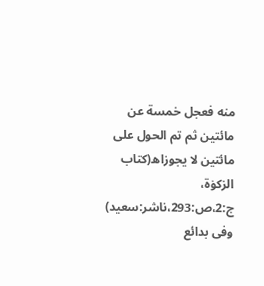منه فعجل خمسة عن مائتين ثم تم الحول على مائتين لا يجوزاھ(کتاب الزکوٰۃ، ج:2،ص:293،ناشر:سعید)
وفی بدائع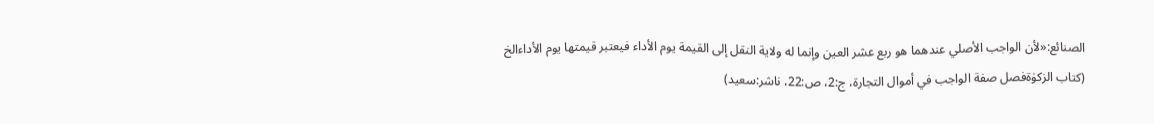الصنائع:«لأن الواجب الأصلي عندهما هو ربع عشر العين وإنما له ولاية النقل إلى القيمة يوم الأداء فيعتبر قيمتها يوم الأداءالخ (کتاب الزکوٰۃفصل صفة الواجب في أموال التجارۃ، ج:2، ص:22، ناشر:سعید)